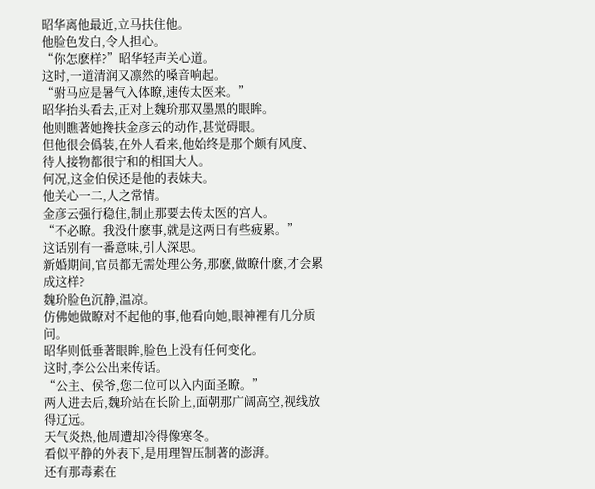昭华离他最近,立马扶住他。
他脸色发白,令人担心。
“你怎麽样?”昭华轻声关心道。
这时,一道清润又凛然的嗓音响起。
“驸马应是暑气入体瞭,速传太医来。”
昭华抬头看去,正对上魏玠那双墨黑的眼眸。
他则瞧著她搀扶金彦云的动作,甚觉碍眼。
但他很会僞装,在外人看来,他始终是那个颇有风度、待人接物都很宁和的相国大人。
何况,这金伯侯还是他的表妹夫。
他关心一二,人之常情。
金彦云强行稳住,制止那要去传太医的宫人。
“不必瞭。我没什麽事,就是这两日有些疲累。”
这话别有一番意味,引人深思。
新婚期间,官员都无需处理公务,那麽,做瞭什麽,才会累成这样?
魏玠脸色沉静,温凉。
仿佛她做瞭对不起他的事,他看向她,眼神裡有几分质问。
昭华则低垂著眼眸,脸色上没有任何变化。
这时,李公公出来传话。
“公主、侯爷,您二位可以入内面圣瞭。”
两人进去后,魏玠站在长阶上,面朝那广阔高空,视线放得辽远。
天气炎热,他周遭却冷得像寒冬。
看似平静的外表下,是用理智压制著的澎湃。
还有那毒素在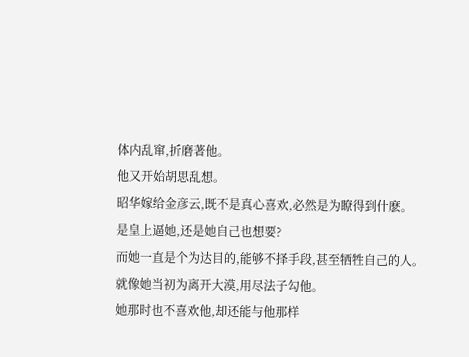体内乱窜,折磨著他。
他又开始胡思乱想。
昭华嫁给金彦云,既不是真心喜欢,必然是为瞭得到什麽。
是皇上逼她,还是她自己也想要?
而她一直是个为达目的,能够不择手段,甚至牺牲自己的人。
就像她当初为离开大漠,用尽法子勾他。
她那时也不喜欢他,却还能与他那样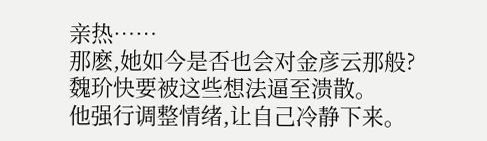亲热……
那麽,她如今是否也会对金彦云那般?
魏玠快要被这些想法逼至溃散。
他强行调整情绪,让自己冷静下来。